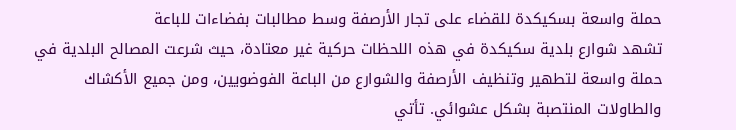حملة واسعة بسكيكدة للقضاء على تجار الأرصفة وسط مطالبات بفضاءات للباعة
تشهد شوارع بلدية سكيكدة في هذه اللحظات حركية غير معتادة، حيث شرعت المصالح البلدية في حملة واسعة لتطهير وتنظيف الأرصفة والشوارع من الباعة الفوضويين، ومن جميع الأكشاك والطاولات المنتصبة بشكل عشوائي. تأتي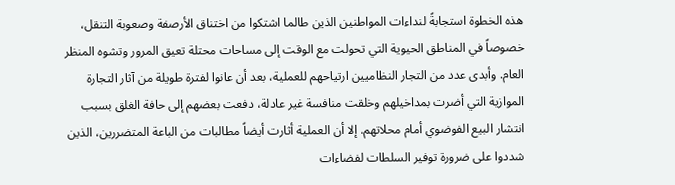هذه الخطوة استجابةً لنداءات المواطنين الذين طالما اشتكوا من اختناق الأرصفة وصعوبة التنقل، خصوصاً في المناطق الحيوية التي تحولت مع الوقت إلى مساحات محتلة تعيق المرور وتشوه المنظر العام. وأبدى عدد من التجار النظاميين ارتياحهم للعملية، بعد أن عانوا لفترة طويلة من آثار التجارة الموازية التي أضرت بمداخيلهم وخلقت منافسة غير عادلة، دفعت بعضهم إلى حافة الغلق بسبب انتشار البيع الفوضوي أمام محلاتهم. إلا أن العملية أثارت أيضاً مطالبات من الباعة المتضررين، الذين شددوا على ضرورة توفير السلطات لفضاءات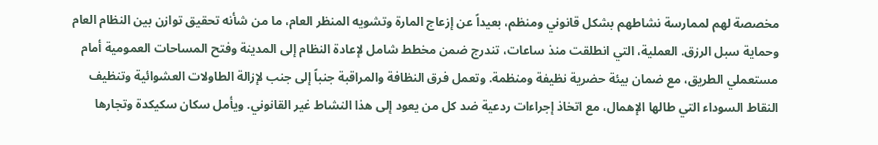مخصصة لهم لممارسة نشاطهم بشكل قانوني ومنظم، بعيداً عن إزعاج المارة وتشويه المنظر العام، ما من شأنه تحقيق توازن بين النظام العام وحماية سبل الرزق. العملية، التي انطلقت منذ ساعات، تندرج ضمن مخطط شامل لإعادة النظام إلى المدينة وفتح المساحات العمومية أمام مستعملي الطريق، مع ضمان بيئة حضرية نظيفة ومنظمة. وتعمل فرق النظافة والمراقبة جنباً إلى جنب لإزالة الطاولات العشوائية وتنظيف النقاط السوداء التي طالها الإهمال، مع اتخاذ إجراءات ردعية ضد كل من يعود إلى هذا النشاط غير القانوني. ويأمل سكان سكيكدة وتجارها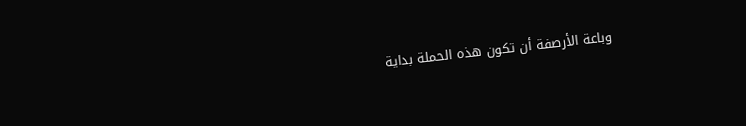وباعة الأرصفة أن تكون هذه الحملة بداية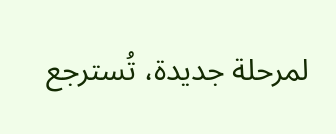لمرحلة جديدة، تُسترجع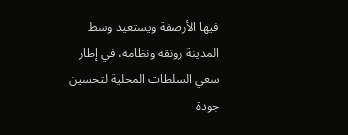فيها الأرصفة ويستعيد وسط المدينة رونقه ونظامه، في إطار سعي السلطات المحلية لتحسين جودة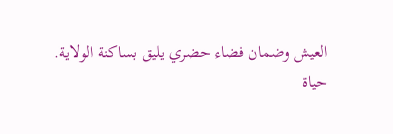العيش وضمان فضاء حضري يليق بساكنة الولاية.
حياة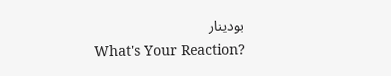بودينار
What's Your Reaction?